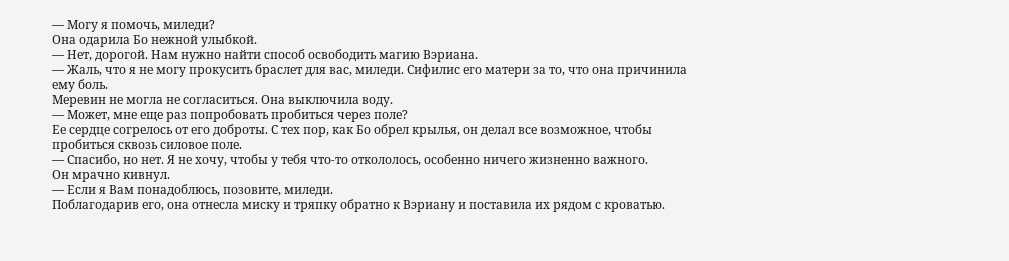— Могу я помочь, миледи?
Она одарила Бо нежной улыбкой.
— Нет, дорогой. Нам нужно найти способ освободить магию Вэриана.
— Жаль, что я не могу прокусить браслет для вас, миледи. Сифилис его матери за то, что она причинила ему боль.
Меревин не могла не согласиться. Она выключила воду.
— Может, мне еще раз попробовать пробиться через поле?
Ее сердце согрелось от его доброты. С тех пор, как Бо обрел крылья, он делал все возможное, чтобы пробиться сквозь силовое поле.
— Спасибо, но нет. Я не хочу, чтобы у тебя что-то откололось, особенно ничего жизненно важного.
Он мрачно кивнул.
— Если я Вам понадоблюсь, позовите, миледи.
Поблагодарив его, она отнесла миску и тряпку обратно к Вэриану и поставила их рядом с кроватью.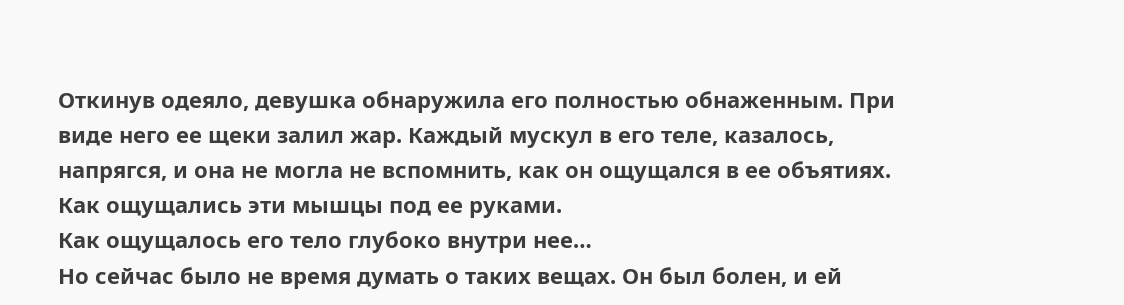Откинув одеяло, девушка обнаружила его полностью обнаженным. При виде него ее щеки залил жар. Каждый мускул в его теле, казалось, напрягся, и она не могла не вспомнить, как он ощущался в ее объятиях. Как ощущались эти мышцы под ее руками.
Как ощущалось его тело глубоко внутри нее…
Но сейчас было не время думать о таких вещах. Он был болен, и ей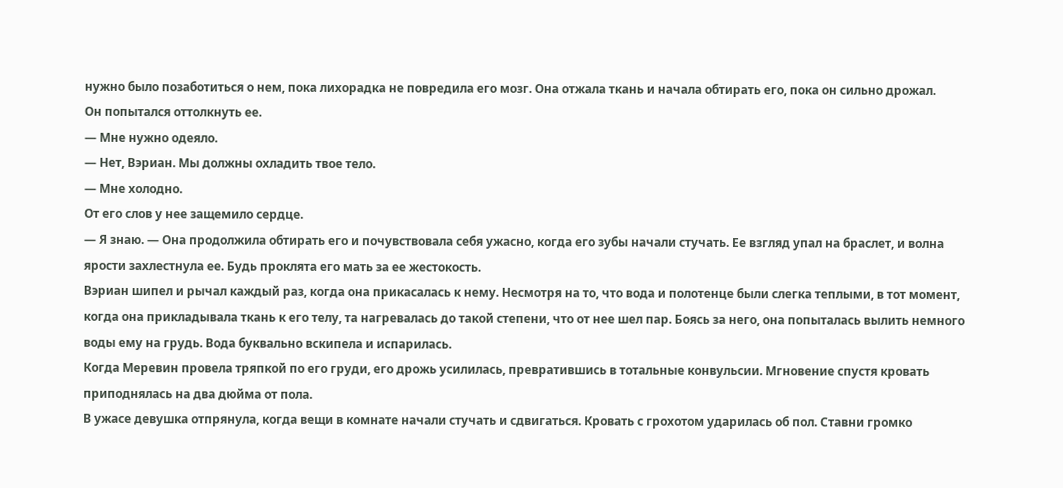нужно было позаботиться о нем, пока лихорадка не повредила его мозг. Она отжала ткань и начала обтирать его, пока он сильно дрожал.
Он попытался оттолкнуть ее.
— Мне нужно одеяло.
— Нет, Вэриан. Мы должны охладить твое тело.
— Мне холодно.
От его слов у нее защемило сердце.
— Я знаю. — Она продолжила обтирать его и почувствовала себя ужасно, когда его зубы начали стучать. Ее взгляд упал на браслет, и волна ярости захлестнула ее. Будь проклята его мать за ее жестокость.
Вэриан шипел и рычал каждый раз, когда она прикасалась к нему. Несмотря на то, что вода и полотенце были слегка теплыми, в тот момент, когда она прикладывала ткань к его телу, та нагревалась до такой степени, что от нее шел пар. Боясь за него, она попыталась вылить немного воды ему на грудь. Вода буквально вскипела и испарилась.
Когда Меревин провела тряпкой по его груди, его дрожь усилилась, превратившись в тотальные конвульсии. Мгновение спустя кровать приподнялась на два дюйма от пола.
В ужасе девушка отпрянула, когда вещи в комнате начали стучать и сдвигаться. Кровать с грохотом ударилась об пол. Ставни громко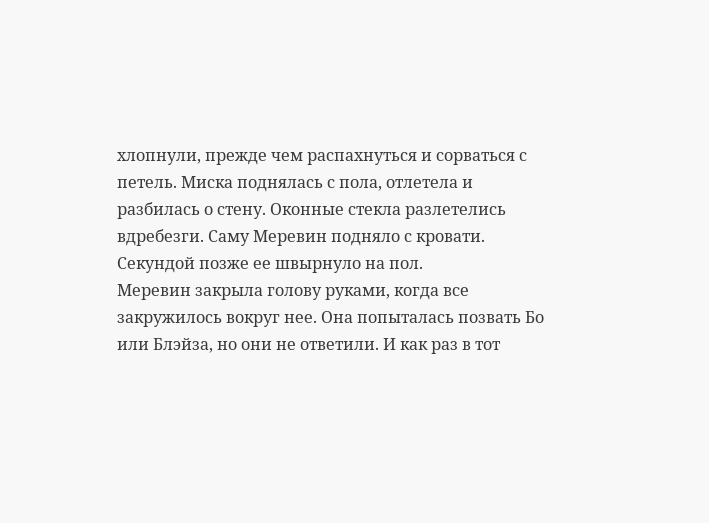хлопнули, прежде чем распахнуться и сорваться с петель. Миска поднялась с пола, отлетела и разбилась о стену. Оконные стекла разлетелись вдребезги. Саму Меревин подняло с кровати. Секундой позже ее швырнуло на пол.
Меревин закрыла голову руками, когда все закружилось вокруг нее. Она попыталась позвать Бо или Блэйза, но они не ответили. И как раз в тот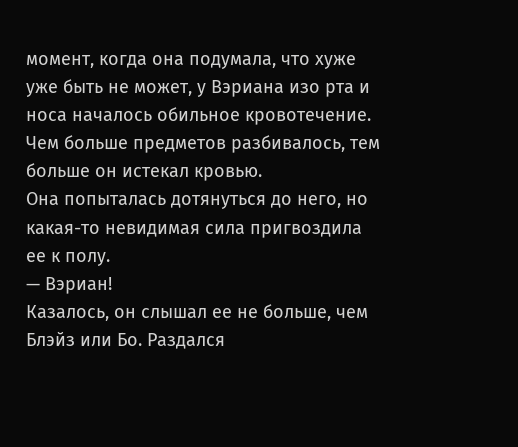момент, когда она подумала, что хуже уже быть не может, у Вэриана изо рта и носа началось обильное кровотечение. Чем больше предметов разбивалось, тем больше он истекал кровью.
Она попыталась дотянуться до него, но какая-то невидимая сила пригвоздила ее к полу.
— Вэриан!
Казалось, он слышал ее не больше, чем Блэйз или Бо. Раздался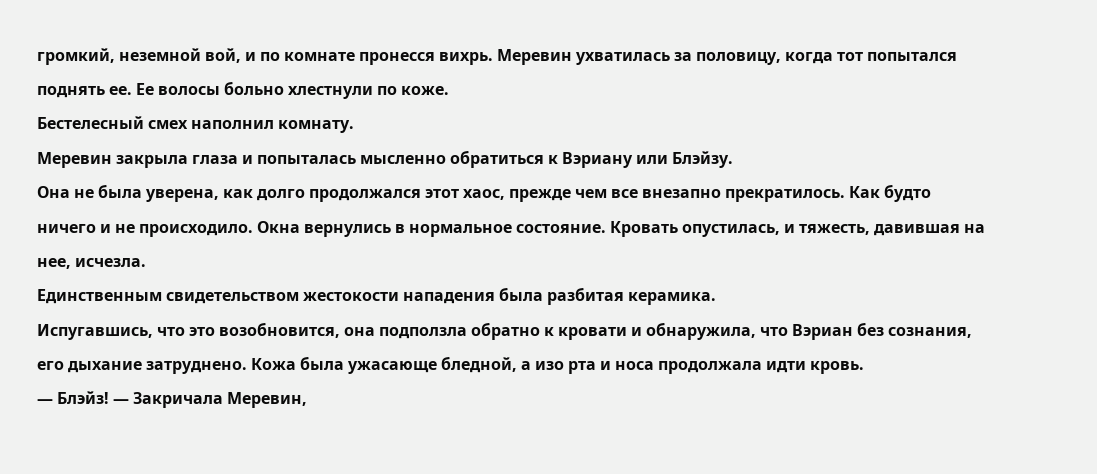громкий, неземной вой, и по комнате пронесся вихрь. Меревин ухватилась за половицу, когда тот попытался поднять ее. Ее волосы больно хлестнули по коже.
Бестелесный смех наполнил комнату.
Меревин закрыла глаза и попыталась мысленно обратиться к Вэриану или Блэйзу.
Она не была уверена, как долго продолжался этот хаос, прежде чем все внезапно прекратилось. Как будто ничего и не происходило. Окна вернулись в нормальное состояние. Кровать опустилась, и тяжесть, давившая на нее, исчезла.
Единственным свидетельством жестокости нападения была разбитая керамика.
Испугавшись, что это возобновится, она подползла обратно к кровати и обнаружила, что Вэриан без сознания, его дыхание затруднено. Кожа была ужасающе бледной, а изо рта и носа продолжала идти кровь.
— Блэйз! — Закричала Меревин,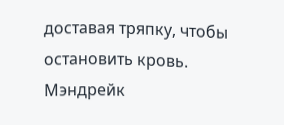доставая тряпку, чтобы остановить кровь.
Мэндрейк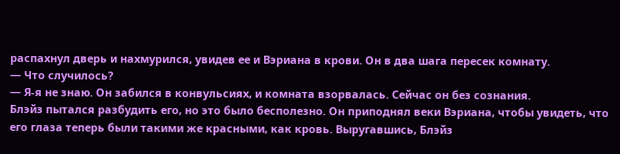распахнул дверь и нахмурился, увидев ее и Вэриана в крови. Он в два шага пересек комнату.
— Что случилось?
— Я-я не знаю. Он забился в конвульсиях, и комната взорвалась. Сейчас он без сознания.
Блэйз пытался разбудить его, но это было бесполезно. Он приподнял веки Вэриана, чтобы увидеть, что его глаза теперь были такими же красными, как кровь. Выругавшись, Блэйз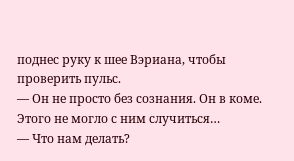поднес руку к шее Вэриана, чтобы проверить пульс.
— Он не просто без сознания. Он в коме.
Этого не могло с ним случиться…
— Что нам делать?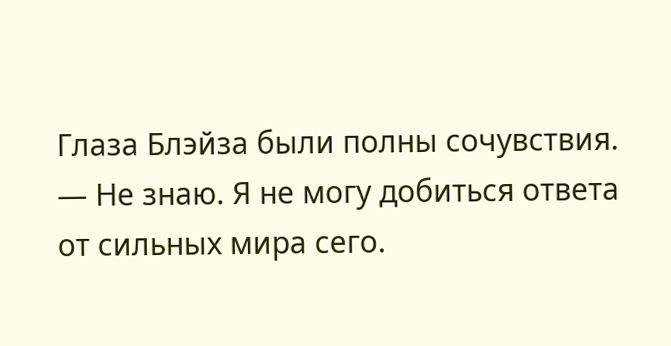Глаза Блэйза были полны сочувствия.
— Не знаю. Я не могу добиться ответа от сильных мира сего.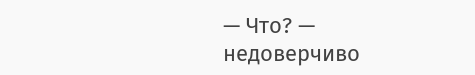— Что? — недоверчиво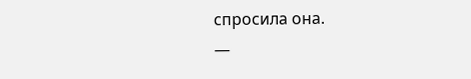спросила она.
—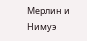Мерлин и Нимуэ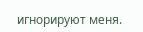игнорируют меня.